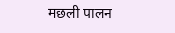मछली पालन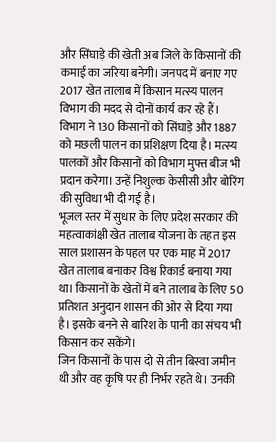और सिंघाड़े की खेती अब जिले के किसानों की कमाई का जरिया बनेगी। जनपद में बनाए गए 2017 खेत तालाब में किसान मत्स्य पालन विभाग की मदद से दोनों कार्य कर रहे हैं। विभाग ने 130 किसानों को सिंघाड़े और 1887 को मछली पालन का प्रशिक्षण दिया है। मत्स्य पालकों और किसानों को विभाग मुफ्त बीज भी प्रदान करेगा। उन्हें निशुल्क केसीसी और बोरिंग की सुविधा भी दी गई है।
भूजल स्तर में सुधार के लिए प्रदेश सरकार की महत्वाकांक्षी खेत तालाब योजना के तहत इस साल प्रशासन के पहल पर एक माह में 2017 खेत तालाब बनाकर विश्व रिकार्ड बनाया गया था। किसानों के खेतों में बने तालाब के लिए 50 प्रतिशत अनुदान शासन की ओर से दिया गया है। इसके बनने से बारिश के पानी का संचय भी किसान कर सकेंगे।
जिन किसानों के पास दो से तीन बिस्वा जमीन थी और वह कृषि पर ही निर्भर रहते थे। उनकी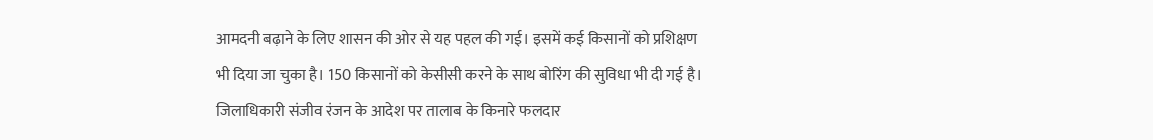आमदनी बढ़ाने के लिए शासन की ओर से यह पहल की गई। इसमें कई किसानों को प्रशिक्षण भी दिया जा चुका है। 150 किसानों को केसीसी करने के साथ बोरिंग की सुविधा भी दी गई है। जिलाधिकारी संजीव रंजन के आदेश पर तालाब के किनारे फलदार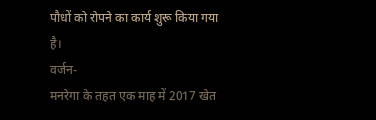पौधों को रोपने का कार्य शुरू किया गया है।
वर्जन-
मनरेगा के तहत एक माह में 2017 खेत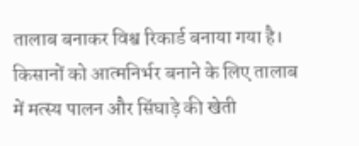तालाब बनाकर विश्व रिकार्ड बनाया गया है। किसानों को आत्मनिर्भर बनाने के लिए तालाब में मत्स्य पालन और सिंघाड़े की खेती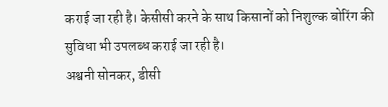कराई जा रही है। केसीसी करने के साथ किसानों को निशुल्क बोरिंग की सुविधा भी उपलब्ध कराई जा रही है।
अश्वनी सोनकर, डीसी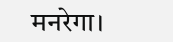मनरेगा।